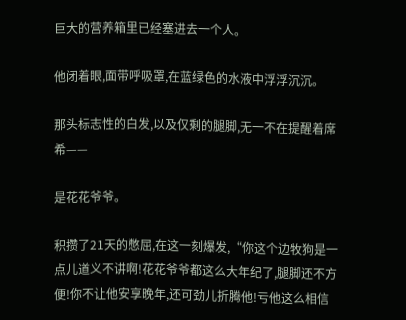巨大的营养箱里已经塞进去一个人。

他闭着眼,面带呼吸罩,在蓝绿色的水液中浮浮沉沉。

那头标志性的白发,以及仅剩的腿脚,无一不在提醒着席希——

是花花爷爷。

积攒了21天的憋屈,在这一刻爆发,“你这个边牧狗是一点儿道义不讲啊!花花爷爷都这么大年纪了,腿脚还不方便!你不让他安享晚年,还可劲儿折腾他!亏他这么相信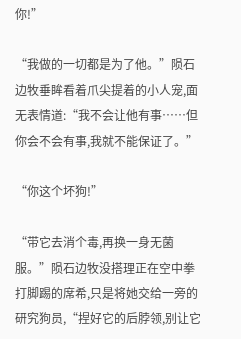你!”

“我做的一切都是为了他。”陨石边牧垂眸看着爪尖提着的小人宠,面无表情道:“我不会让他有事……但你会不会有事,我就不能保证了。”

“你这个坏狗!”

“带它去消个毒,再换一身无菌服。”陨石边牧没搭理正在空中拳打脚踢的席希,只是将她交给一旁的研究狗员,“捏好它的后脖领,别让它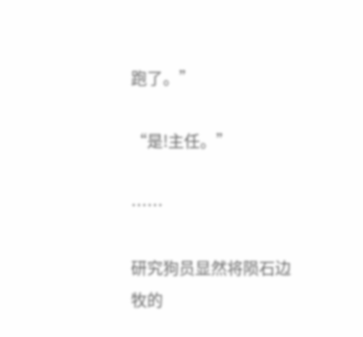跑了。”

“是!主任。”

……

研究狗员显然将陨石边牧的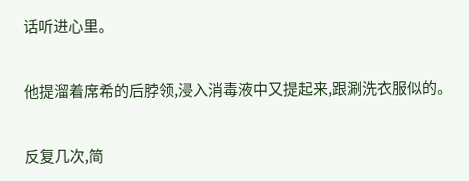话听进心里。

他提溜着席希的后脖领,浸入消毒液中又提起来,跟涮洗衣服似的。

反复几次,简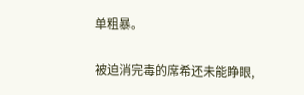单粗暴。

被迫消完毒的席希还未能睁眼,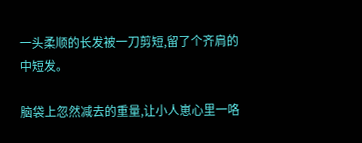一头柔顺的长发被一刀剪短,留了个齐肩的中短发。

脑袋上忽然减去的重量,让小人崽心里一咯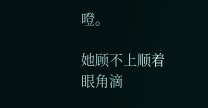噔。

她顾不上顺着眼角滴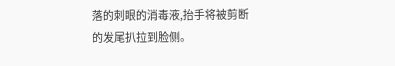落的刺眼的消毒液,抬手将被剪断的发尾扒拉到脸侧。